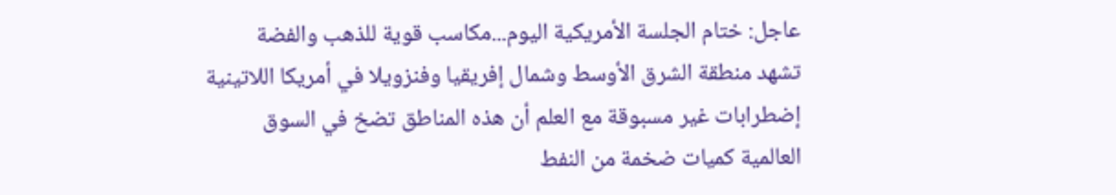عاجل: ختام الجلسة الأمريكية اليوم...مكاسب قوية للذهب والفضة
تشهد منطقة الشرق الأوسط وشمال إفريقيا وفنزويلا في أمريكا اللاتينية إضطرابات غير مسبوقة مع العلم أن هذه المناطق تضخ في السوق العالمية كميات ضخمة من النفط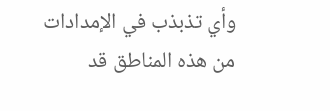وأي تذبذب في الإمدادات من هذه المناطق قد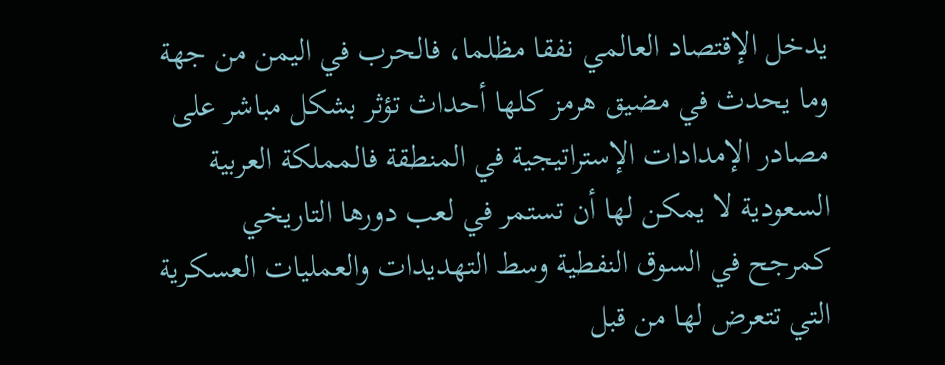يدخل الإقتصاد العالمي نفقا مظلما، فالحرب في اليمن من جهة وما يحدث في مضيق هرمز كلها أحداث تؤثر بشكل مباشر على مصادر الإمدادات الإستراتيجية في المنطقة فالمملكة العربية السعودية لا يمكن لها أن تستمر في لعب دورها التاريخي كمرجح في السوق النفطية وسط التهديدات والعمليات العسكرية التي تتعرض لها من قبل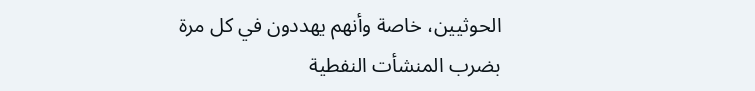الحوثيين، خاصة وأنهم يهددون في كل مرة بضرب المنشأت النفطية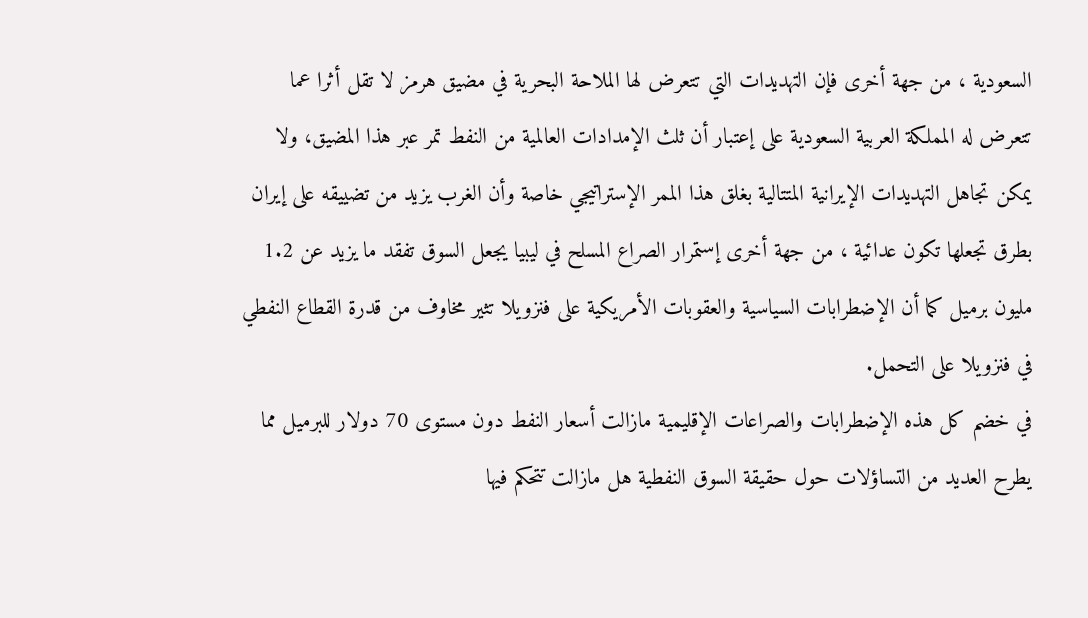السعودية ، من جهة أخرى فإن التهديدات التي تتعرض لها الملاحة البحرية في مضيق هرمز لا تقل أثرا عما تتعرض له المملكة العربية السعودية على إعتبار أن ثلث الإمدادات العالمية من النفط تمر عبر هذا المضيق، ولا يمكن تجاهل التهديدات الإيرانية المتتالية بغلق هذا الممر الإستراتيجي خاصة وأن الغرب يزيد من تضييقه على إيران بطرق تجعلها تكون عدائية ، من جهة أخرى إستمرار الصراع المسلح في ليبيا يجعل السوق تفقد ما يزيد عن 1.2 مليون برميل كما أن الإضطرابات السياسية والعقوبات الأمريكية على فنزويلا تثير مخاوف من قدرة القطاع النفطي في فنزويلا على التحمل.
في خضم كل هذه الإضطرابات والصراعات الإقليمية مازالت أسعار النفط دون مستوى 70 دولار للبرميل مما يطرح العديد من التساؤلات حول حقيقة السوق النفطية هل مازالت تتحكم فيها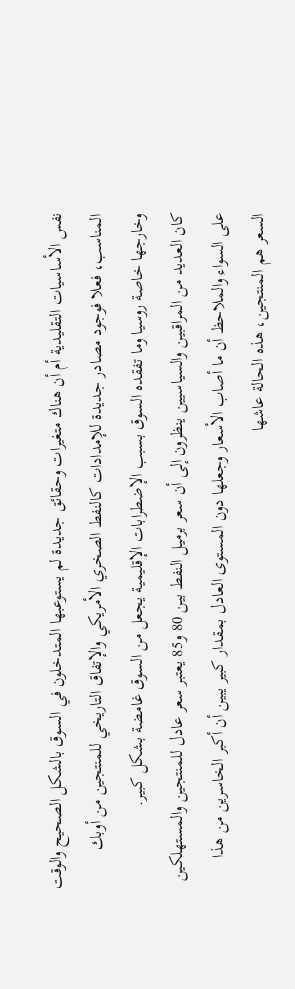نفس الأساسيات التقليدية أم أن هناك متغيرات وحقائق جديدة لم يستوعبها المتدخلون في السوق بالشكل الصحيح والوقت المناسب، فعلا فوجود مصادر جديدة للإمدادات كالنفط الصخري الأمريكي والإتفاق التاريخي للمنتجين من أوبك وخارجها خاصة روسيا وما تفقده السوق بسبب الإضطرابات الإقليمية يجعل من السوق غامضة بشكل كبير.
كان العديد من المراقبين والسياسيين ينظرون إلى أن سعر برميل النفط بين 80 و85 يعتبر سعر عادل للمنتجين والمستهلكين على السواء والملاحظ أن ما أصاب الأسعار وجعلها دون المستوى العادل بمقدار كبير يبين أن أكبر الخاسرين من هذا السعر هم المنتجين، هذه الحالة عاشها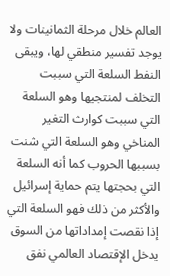العالم خلال مرحلة الثمانينات ولا يوجد تفسير منطقي لها، ويبقى النفط السلعة التي سببت التخلف لمنتجيها وهو السلعة التي سببت كوارث التغير المناخي وهو السلعة التي شنت بسببها الحروب كما أنه السلعة التي بحجتها يتم حماية إسرائيل والأكثر من ذلك فهو السلعة التي إذا نقصت إمداداتها من السوق يدخل الإقتصاد العالمي نفق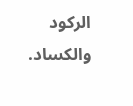الركود والكساد.